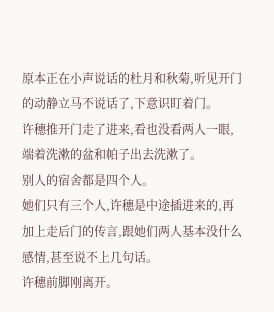原本正在小声说话的杜月和秋菊,听见开门的动静立马不说话了,下意识盯着门。
许穗推开门走了进来,看也没看两人一眼,端着洗漱的盆和帕子出去洗漱了。
别人的宿舍都是四个人。
她们只有三个人,许穗是中途插进来的,再加上走后门的传言,跟她们两人基本没什么感情,甚至说不上几句话。
许穗前脚刚离开。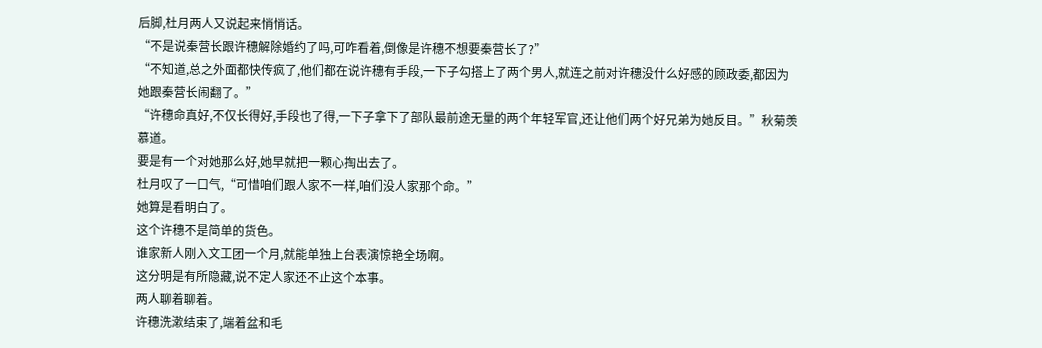后脚,杜月两人又说起来悄悄话。
“不是说秦营长跟许穗解除婚约了吗,可咋看着,倒像是许穗不想要秦营长了?”
“不知道,总之外面都快传疯了,他们都在说许穗有手段,一下子勾搭上了两个男人,就连之前对许穗没什么好感的顾政委,都因为她跟秦营长闹翻了。”
“许穗命真好,不仅长得好,手段也了得,一下子拿下了部队最前途无量的两个年轻军官,还让他们两个好兄弟为她反目。”秋菊羡慕道。
要是有一个对她那么好,她早就把一颗心掏出去了。
杜月叹了一口气,“可惜咱们跟人家不一样,咱们没人家那个命。”
她算是看明白了。
这个许穗不是简单的货色。
谁家新人刚入文工团一个月,就能单独上台表演惊艳全场啊。
这分明是有所隐藏,说不定人家还不止这个本事。
两人聊着聊着。
许穗洗漱结束了,端着盆和毛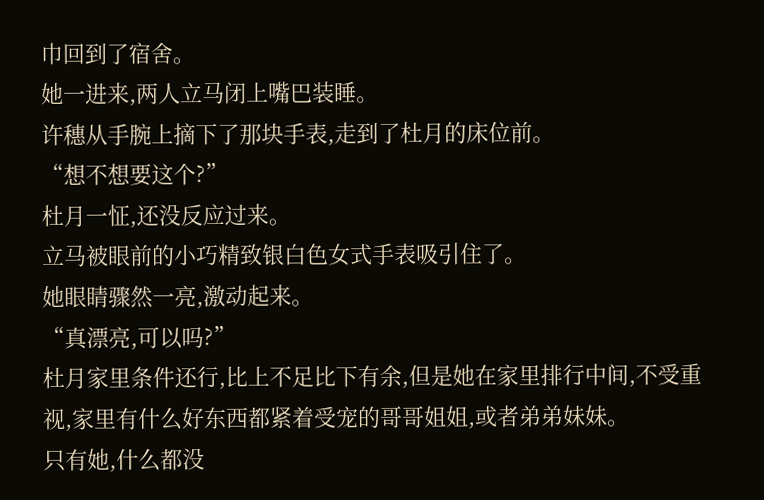巾回到了宿舍。
她一进来,两人立马闭上嘴巴装睡。
许穗从手腕上摘下了那块手表,走到了杜月的床位前。
“想不想要这个?”
杜月一怔,还没反应过来。
立马被眼前的小巧精致银白色女式手表吸引住了。
她眼睛骤然一亮,激动起来。
“真漂亮,可以吗?”
杜月家里条件还行,比上不足比下有余,但是她在家里排行中间,不受重视,家里有什么好东西都紧着受宠的哥哥姐姐,或者弟弟妹妹。
只有她,什么都没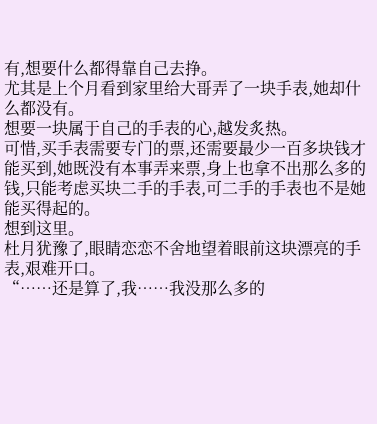有,想要什么都得靠自己去挣。
尤其是上个月看到家里给大哥弄了一块手表,她却什么都没有。
想要一块属于自己的手表的心,越发炙热。
可惜,买手表需要专门的票,还需要最少一百多块钱才能买到,她既没有本事弄来票,身上也拿不出那么多的钱,只能考虑买块二手的手表,可二手的手表也不是她能买得起的。
想到这里。
杜月犹豫了,眼睛恋恋不舍地望着眼前这块漂亮的手表,艰难开口。
“……还是算了,我……我没那么多的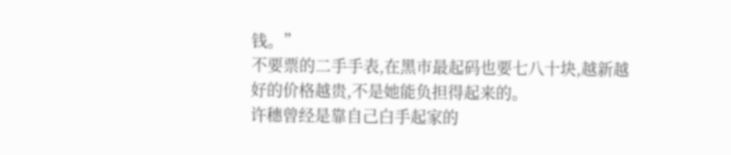钱。”
不要票的二手手表,在黑市最起码也要七八十块,越新越好的价格越贵,不是她能负担得起来的。
许穗曾经是靠自己白手起家的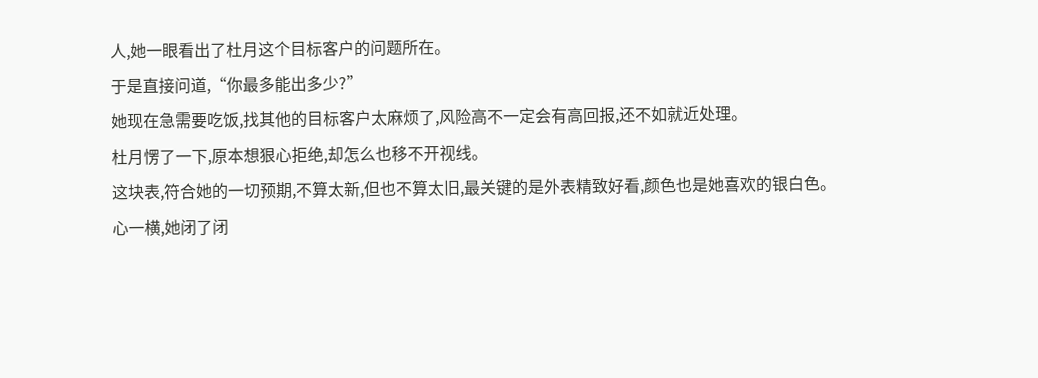人,她一眼看出了杜月这个目标客户的问题所在。
于是直接问道,“你最多能出多少?”
她现在急需要吃饭,找其他的目标客户太麻烦了,风险高不一定会有高回报,还不如就近处理。
杜月愣了一下,原本想狠心拒绝,却怎么也移不开视线。
这块表,符合她的一切预期,不算太新,但也不算太旧,最关键的是外表精致好看,颜色也是她喜欢的银白色。
心一横,她闭了闭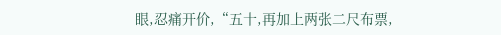眼,忍痛开价,“五十,再加上两张二尺布票,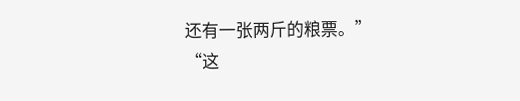还有一张两斤的粮票。”
“这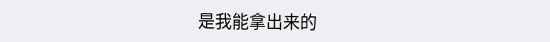是我能拿出来的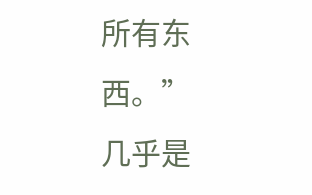所有东西。”
几乎是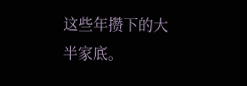这些年攒下的大半家底。